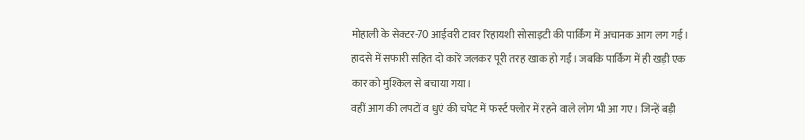मोहाली के सेक्टर-70 आईवरी टावर रिहायशी सोसाइटी की पार्किंग में अचानक आग लग गई। हादसे में सफारी सहित दो कारें जलकर पूरी तरह खाक हो गईं। जबकि पार्किंग में ही खड़ी एक कार को मुश्किल से बचाया गया।
वहीं आग की लपटों व धुएं की चपेट में फर्स्ट फ्लोर में रहने वाले लोग भी आ गए। जिन्हें बड़ी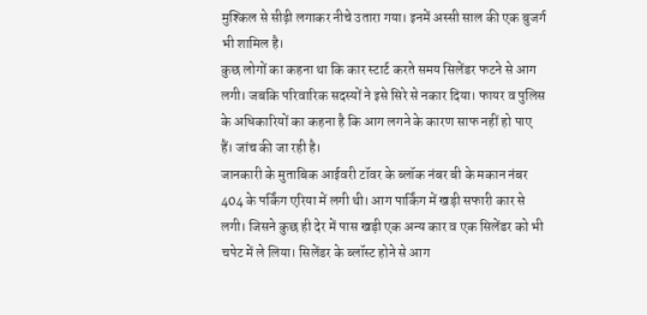मुश्किल से सीढ़ी लगाकर नीचे उतारा गया। इनमें अस्सी साल की एक बुजर्ग भी शामिल है।
कुछ लोगों का कहना था कि कार स्टार्ट करते समय सिलेंडर फटने से आग लगी। जबकि परिवारिक सदस्यों ने इसे सिरे से नकार दिया। फायर व पुलिस के अधिकारियों का कहना है कि आग लगने के कारण साफ नहीं हो पाए हैं। जांच की जा रही है।
जानकारी के मुताबिक आईवरी टॉवर के ब्लॉक नंबर बी के मकान नंबर 404 के पर्किंग एरिया में लगी थी। आग पार्किंग में खड़ी सफारी कार से लगी। जिसने कुछ ही देर में पास खड़ी एक अन्य कार व एक सिलेंडर को भी चपेट में ले लिया। सिलेंडर के ब्लॉस्ट होने से आग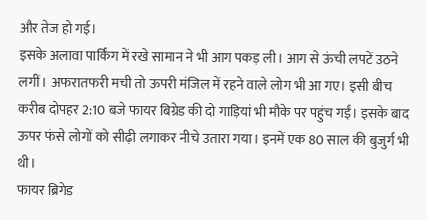और तेज हो गई।
इसके अलावा पार्किंग में रखे सामान ने भी आग पकड़ ली। आग से ऊंची लपटें उठने लगीं। अफरातफरी मची तो ऊपरी मंजिल में रहने वाले लोग भी आ गए। इसी बीच करीब दोपहर 2:10 बजे फायर बिग्रेड की दो गाड़ियां भी मौके पर पहुंच गईं। इसके बाद ऊपर फंसे लोगों को सीढ़ी लगाकर नीचे उतारा गया। इनमें एक 80 साल की बुजुर्ग भी थी।
फायर ब्रिगेड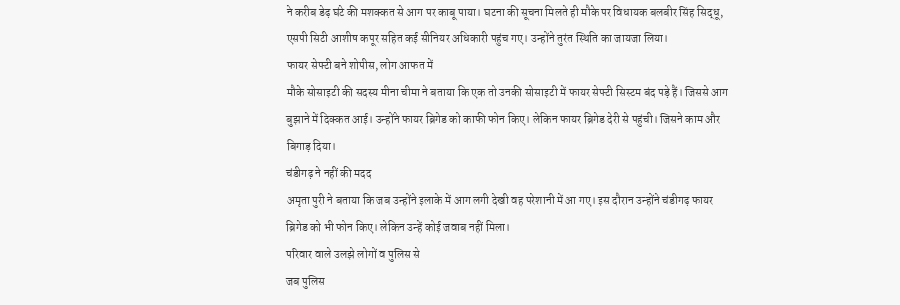ने करीब डेढ़ घंटे की मशक्कत से आग पर काबू पाया। घटना की सूचना मिलते ही मौके पर विधायक बलबीर सिंह सिद्धू, एसपी सिटी आशीष कपूर सहित कई सीनियर अधिकारी पहुंच गए। उन्होंने तुरंत स्थिति का जायजा लिया।
फायर सेफ्टी बने शोपीस, लोग आफत में
मौके सोसाइटी की सदस्य मीना चीमा ने बताया कि एक तो उनकी सोसाइटी में फायर सेफ्टी सिस्टम बंद पड़े हैं। जिससे आग बुझाने में दिक्कत आई। उन्होंने फायर ब्रिगेड को काफी फोन किए। लेकिन फायर ब्रिगेड देरी से पहुंची। जिसने काम और बिगाड़ दिया।
चंडीगढ़ ने नहीं की मदद
अमृता पुरी ने बताया कि जब उन्होंने इलाके में आग लगी देखी वह परेशानी में आ गए। इस दौरान उन्होंने चंडीगढ़ फायर ब्रिगेड को भी फोन किए। लेकिन उन्हें कोई जवाब नहीं मिला।
परिवार वाले उलझे लोगों व पुलिस से
जब पुलिस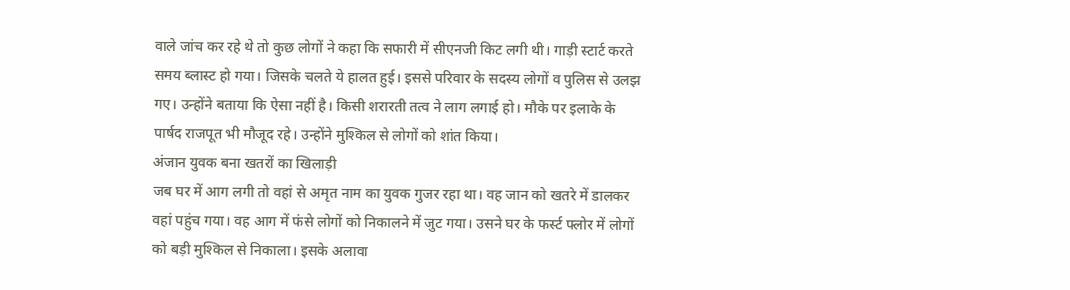वाले जांच कर रहे थे तो कुछ लोगों ने कहा कि सफारी में सीएनजी किट लगी थी। गाड़ी स्टार्ट करते समय ब्लास्ट हो गया। जिसके चलते ये हालत हुई। इससे परिवार के सदस्य लोगों व पुलिस से उलझ गए। उन्होंने बताया कि ऐसा नहीं है। किसी शरारती तत्व ने लाग लगाई हो। मौके पर इलाके के पार्षद राजपूत भी मौजूद रहे। उन्होंने मुश्किल से लोगों को शांत किया।
अंजान युवक बना खतरों का खिलाड़ी
जब घर में आग लगी तो वहां से अमृत नाम का युवक गुजर रहा था। वह जान को खतरे में डालकर वहां पहुंच गया। वह आग में फंसे लोगों को निकालने में जुट गया। उसने घर के फर्स्ट फ्लोर में लोगों को बड़ी मुश्किल से निकाला। इसके अलावा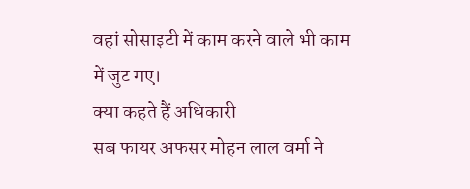वहां सोसाइटी में काम करने वाले भी काम में जुट गए।
क्या कहते हैं अधिकारी
सब फायर अफसर मोहन लाल वर्मा ने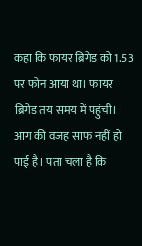कहा कि फायर ब्रिगेड को 1.53 पर फोन आया था। फायर ब्रिगेड तय समय में पहुंची। आग की वजह साफ नहीं हो पाई है। पता चला है कि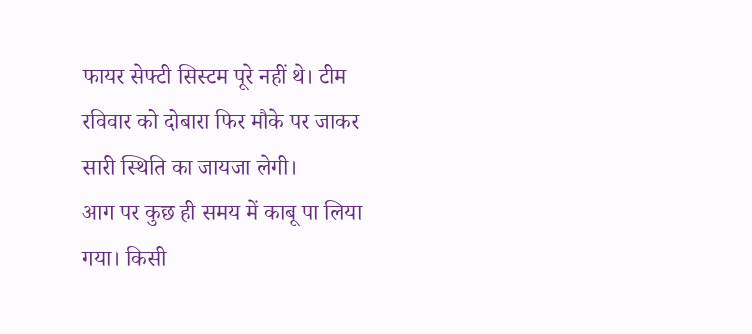फायर सेफ्टी सिस्टम पूरे नहीं थे। टीम रविवार को दोबारा फिर मौके पर जाकर सारी स्थिति का जायजा लेगी।
आग पर कुछ ही समय में काबू पा लिया गया। किसी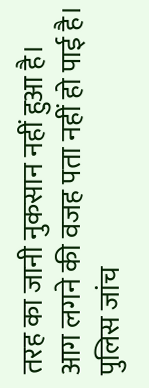तरह का जानी नुकसान नहीं हुआ है। आग लगने की वजह पता नहीं हो पाई है। पुलिस जांच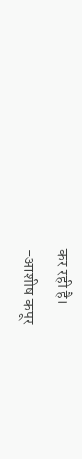कर रही है।
-आशीष कपूर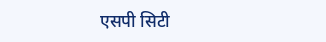एसपी सिटी